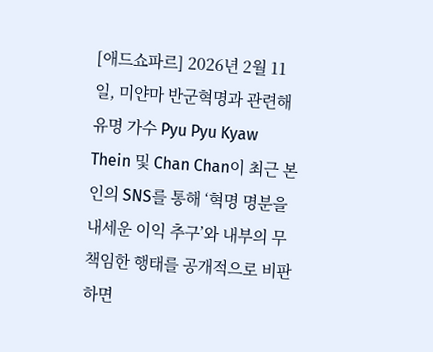[애드쇼파르] 2026년 2월 11일, 미얀마 반군혁명과 관련해 유명 가수 Pyu Pyu Kyaw Thein 및 Chan Chan이 최근 본인의 SNS를 통해 ‘혁명 명분을 내세운 이익 추구’와 내부의 무책임한 행태를 공개적으로 비판하면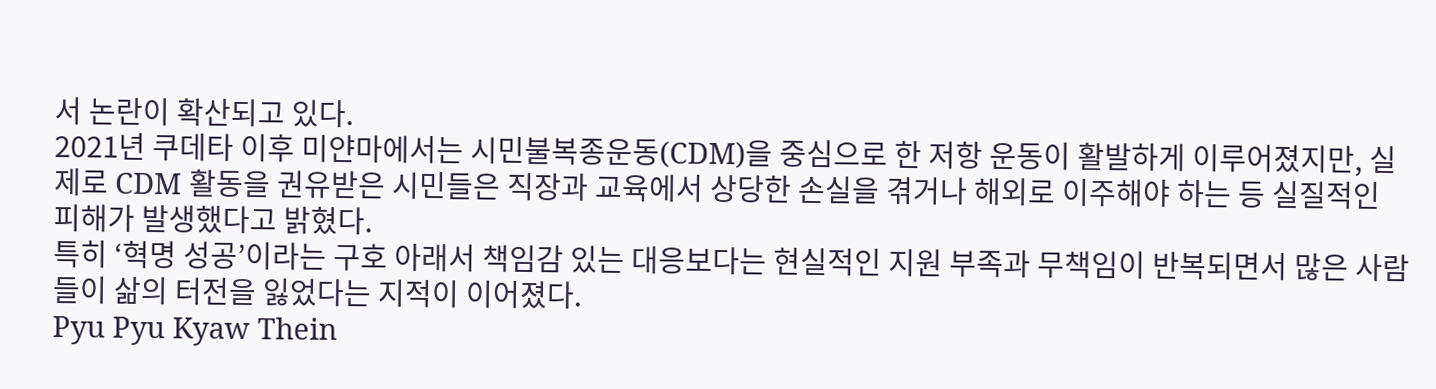서 논란이 확산되고 있다.
2021년 쿠데타 이후 미얀마에서는 시민불복종운동(CDM)을 중심으로 한 저항 운동이 활발하게 이루어졌지만, 실제로 CDM 활동을 권유받은 시민들은 직장과 교육에서 상당한 손실을 겪거나 해외로 이주해야 하는 등 실질적인 피해가 발생했다고 밝혔다.
특히 ‘혁명 성공’이라는 구호 아래서 책임감 있는 대응보다는 현실적인 지원 부족과 무책임이 반복되면서 많은 사람들이 삶의 터전을 잃었다는 지적이 이어졌다.
Pyu Pyu Kyaw Thein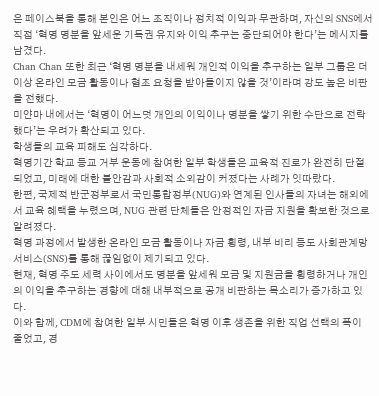은 페이스북을 통해 본인은 어느 조직이나 정치적 이익과 무관하며, 자신의 SNS에서 직접 ‘혁명 명분을 앞세운 기득권 유지와 이익 추구는 중단되어야 한다’는 메시지를 남겼다.
Chan Chan 또한 최근 ‘혁명 명분을 내세워 개인적 이익을 추구하는 일부 그룹은 더 이상 온라인 모금 활동이나 협조 요청을 받아들이지 않을 것’이라며 강도 높은 비판을 전했다.
미얀마 내에서는 ‘혁명이 어느덧 개인의 이익이나 명분을 쌓기 위한 수단으로 전락했다’는 우려가 확산되고 있다.
학생들의 교육 피해도 심각하다.
혁명기간 학교 등교 거부 운동에 참여한 일부 학생들은 교육적 진로가 완전히 단절되었고, 미래에 대한 불안감과 사회적 소외감이 커졌다는 사례가 잇따랐다.
한편, 국제적 반군정부로서 국민통합정부(NUG)와 연계된 인사들의 자녀는 해외에서 교육 혜택을 누렸으며, NUG 관련 단체들은 안정적인 자금 지원을 확보한 것으로 알려졌다.
혁명 과정에서 발생한 온라인 모금 활동이나 자금 횡령, 내부 비리 등도 사회관계망서비스(SNS)를 통해 끊임없이 제기되고 있다.
현재, 혁명 주도 세력 사이에서도 명분을 앞세워 모금 및 지원금을 횡령하거나 개인의 이익을 추구하는 경향에 대해 내부적으로 공개 비판하는 목소리가 증가하고 있다.
이와 함께, CDM에 참여한 일부 시민들은 혁명 이후 생존을 위한 직업 선택의 폭이 줄었고, 경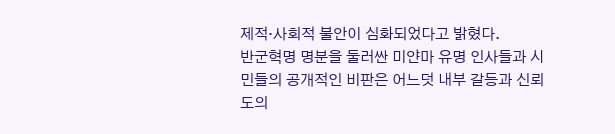제적·사회적 불안이 심화되었다고 밝혔다.
반군혁명 명분을 둘러싼 미얀마 유명 인사들과 시민들의 공개적인 비판은 어느덧 내부 갈등과 신뢰도의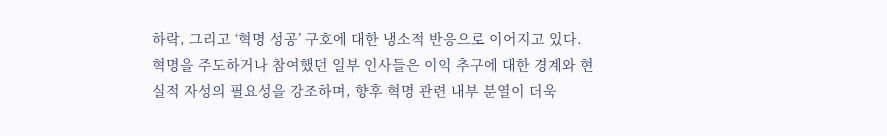하락, 그리고 ‘혁명 성공’ 구호에 대한 냉소적 반응으로 이어지고 있다.
혁명을 주도하거나 참여했던 일부 인사들은 이익 추구에 대한 경계와 현실적 자성의 필요성을 강조하며, 향후 혁명 관련 내부 분열이 더욱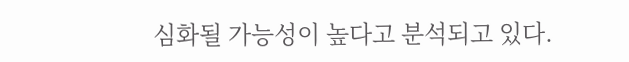심화될 가능성이 높다고 분석되고 있다.